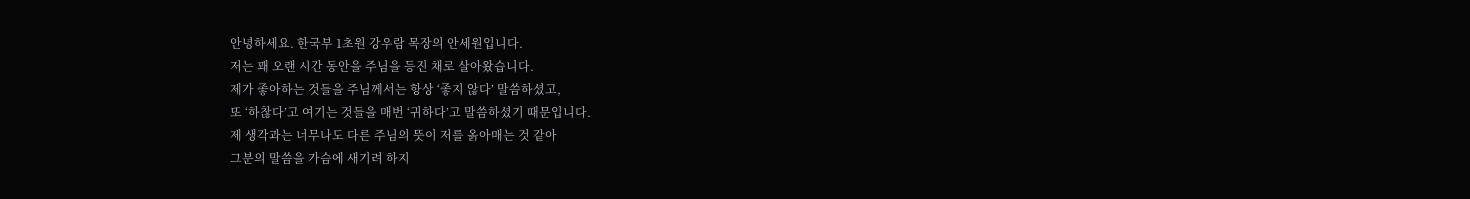안녕하세요. 한국부 1초원 강우람 목장의 안세원입니다.
저는 꽤 오랜 시간 동안을 주님을 등진 채로 살아왔습니다.
제가 좋아하는 것들을 주님께서는 항상 ‘좋지 않다’ 말씀하셨고,
또 ‘하찮다’고 여기는 것들을 매번 ‘귀하다’고 말씀하셨기 때문입니다.
제 생각과는 너무나도 다른 주님의 뜻이 저를 옭아매는 것 같아
그분의 말씀을 가슴에 새기려 하지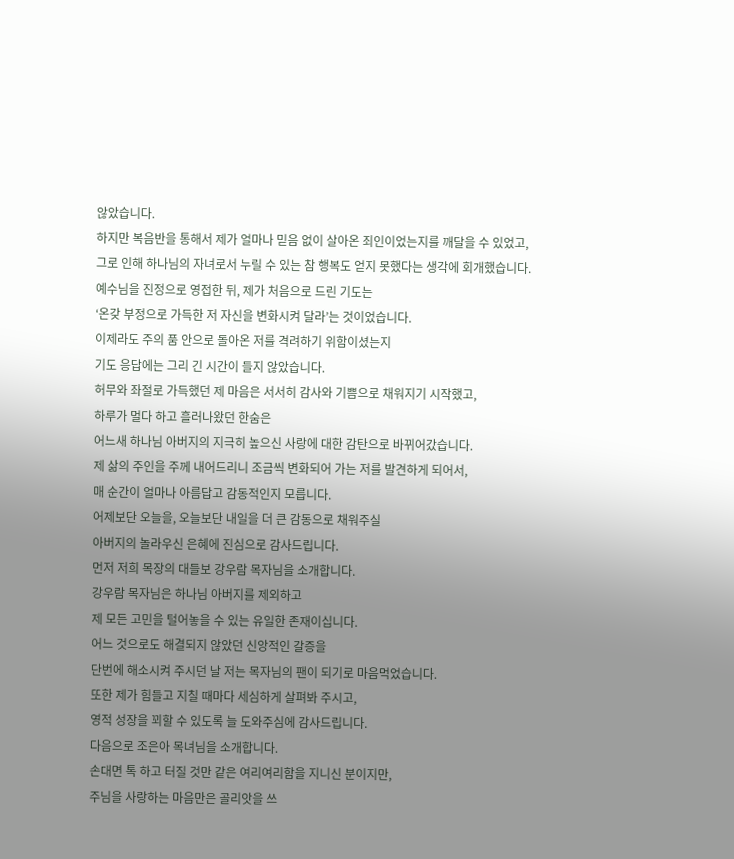않았습니다.
하지만 복음반을 통해서 제가 얼마나 믿음 없이 살아온 죄인이었는지를 깨달을 수 있었고,
그로 인해 하나님의 자녀로서 누릴 수 있는 참 행복도 얻지 못했다는 생각에 회개했습니다.
예수님을 진정으로 영접한 뒤, 제가 처음으로 드린 기도는
‘온갖 부정으로 가득한 저 자신을 변화시켜 달라’는 것이었습니다.
이제라도 주의 품 안으로 돌아온 저를 격려하기 위함이셨는지
기도 응답에는 그리 긴 시간이 들지 않았습니다.
허무와 좌절로 가득했던 제 마음은 서서히 감사와 기쁨으로 채워지기 시작했고,
하루가 멀다 하고 흘러나왔던 한숨은
어느새 하나님 아버지의 지극히 높으신 사랑에 대한 감탄으로 바뀌어갔습니다.
제 삶의 주인을 주께 내어드리니 조금씩 변화되어 가는 저를 발견하게 되어서,
매 순간이 얼마나 아름답고 감동적인지 모릅니다.
어제보단 오늘을, 오늘보단 내일을 더 큰 감동으로 채워주실
아버지의 놀라우신 은혜에 진심으로 감사드립니다.
먼저 저희 목장의 대들보 강우람 목자님을 소개합니다.
강우람 목자님은 하나님 아버지를 제외하고
제 모든 고민을 털어놓을 수 있는 유일한 존재이십니다.
어느 것으로도 해결되지 않았던 신앙적인 갈증을
단번에 해소시켜 주시던 날 저는 목자님의 팬이 되기로 마음먹었습니다.
또한 제가 힘들고 지칠 때마다 세심하게 살펴봐 주시고,
영적 성장을 꾀할 수 있도록 늘 도와주심에 감사드립니다.
다음으로 조은아 목녀님을 소개합니다.
손대면 톡 하고 터질 것만 같은 여리여리함을 지니신 분이지만,
주님을 사랑하는 마음만은 골리앗을 쓰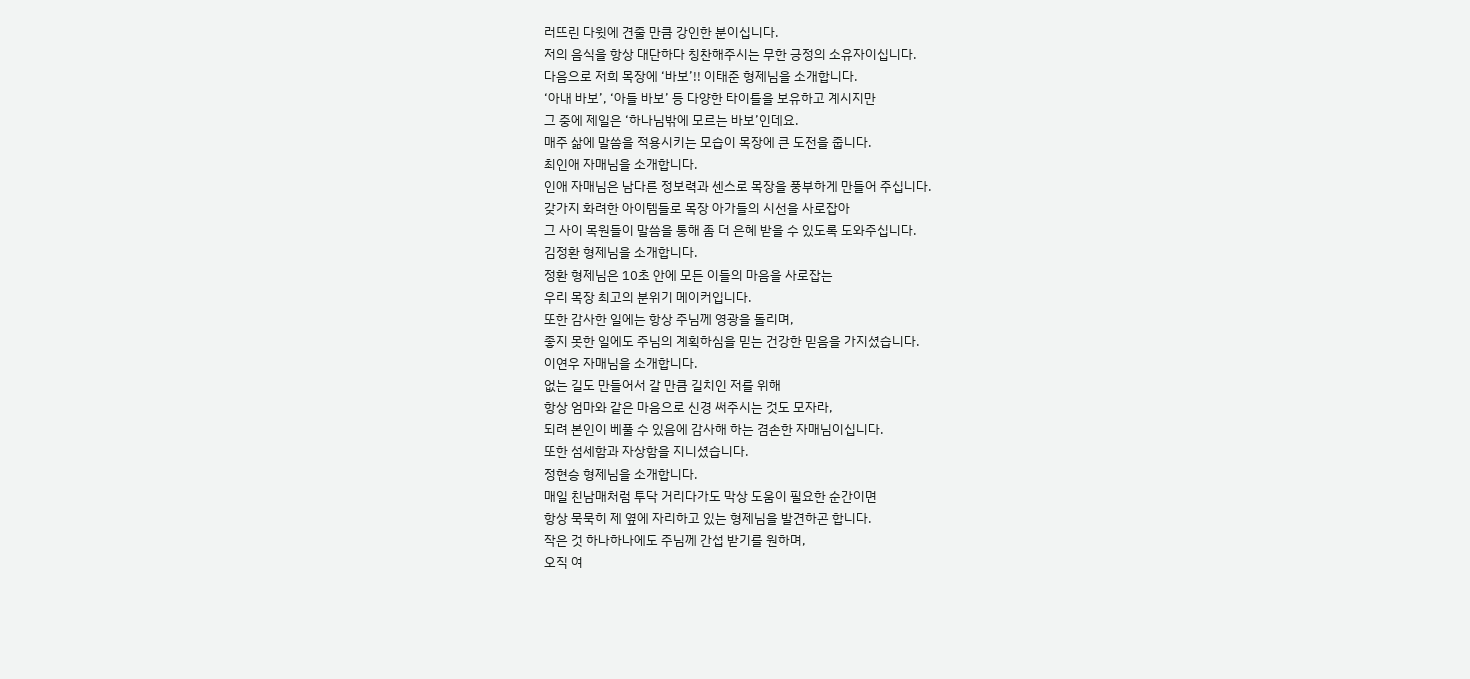러뜨린 다윗에 견줄 만큼 강인한 분이십니다.
저의 음식을 항상 대단하다 칭찬해주시는 무한 긍정의 소유자이십니다.
다음으로 저희 목장에 ‘바보’!! 이태준 형제님을 소개합니다.
‘아내 바보’, ‘아들 바보’ 등 다양한 타이틀을 보유하고 계시지만
그 중에 제일은 ‘하나님밖에 모르는 바보’인데요.
매주 삶에 말씀을 적용시키는 모습이 목장에 큰 도전을 줍니다.
최인애 자매님을 소개합니다.
인애 자매님은 남다른 정보력과 센스로 목장을 풍부하게 만들어 주십니다.
갖가지 화려한 아이템들로 목장 아가들의 시선을 사로잡아
그 사이 목원들이 말씀을 통해 좀 더 은혜 받을 수 있도록 도와주십니다.
김정환 형제님을 소개합니다.
정환 형제님은 10초 안에 모든 이들의 마음을 사로잡는
우리 목장 최고의 분위기 메이커입니다.
또한 감사한 일에는 항상 주님께 영광을 돌리며,
좋지 못한 일에도 주님의 계획하심을 믿는 건강한 믿음을 가지셨습니다.
이연우 자매님을 소개합니다.
없는 길도 만들어서 갈 만큼 길치인 저를 위해
항상 엄마와 같은 마음으로 신경 써주시는 것도 모자라,
되려 본인이 베풀 수 있음에 감사해 하는 겸손한 자매님이십니다.
또한 섬세함과 자상함을 지니셨습니다.
정현승 형제님을 소개합니다.
매일 친남매처럼 투닥 거리다가도 막상 도움이 필요한 순간이면
항상 묵묵히 제 옆에 자리하고 있는 형제님을 발견하곤 합니다.
작은 것 하나하나에도 주님께 간섭 받기를 원하며,
오직 여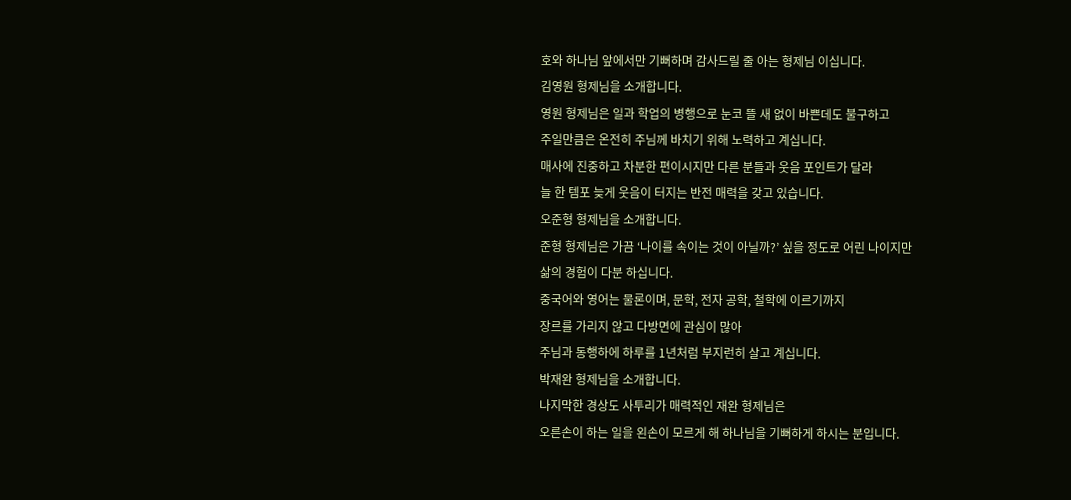호와 하나님 앞에서만 기뻐하며 감사드릴 줄 아는 형제님 이십니다.
김영원 형제님을 소개합니다.
영원 형제님은 일과 학업의 병행으로 눈코 뜰 새 없이 바쁜데도 불구하고
주일만큼은 온전히 주님께 바치기 위해 노력하고 계십니다.
매사에 진중하고 차분한 편이시지만 다른 분들과 웃음 포인트가 달라
늘 한 템포 늦게 웃음이 터지는 반전 매력을 갖고 있습니다.
오준형 형제님을 소개합니다.
준형 형제님은 가끔 ‘나이를 속이는 것이 아닐까?’ 싶을 정도로 어린 나이지만
삶의 경험이 다분 하십니다.
중국어와 영어는 물론이며, 문학, 전자 공학, 철학에 이르기까지
장르를 가리지 않고 다방면에 관심이 많아
주님과 동행하에 하루를 1년처럼 부지런히 살고 계십니다.
박재완 형제님을 소개합니다.
나지막한 경상도 사투리가 매력적인 재완 형제님은
오른손이 하는 일을 왼손이 모르게 해 하나님을 기뻐하게 하시는 분입니다.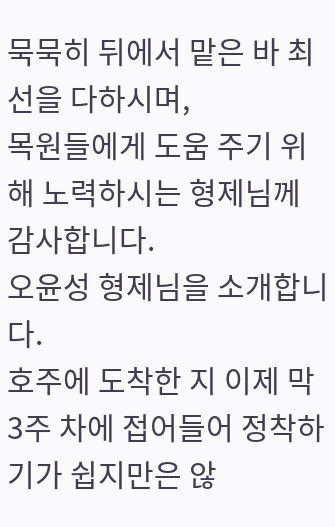묵묵히 뒤에서 맡은 바 최선을 다하시며,
목원들에게 도움 주기 위해 노력하시는 형제님께 감사합니다.
오윤성 형제님을 소개합니다.
호주에 도착한 지 이제 막 3주 차에 접어들어 정착하기가 쉽지만은 않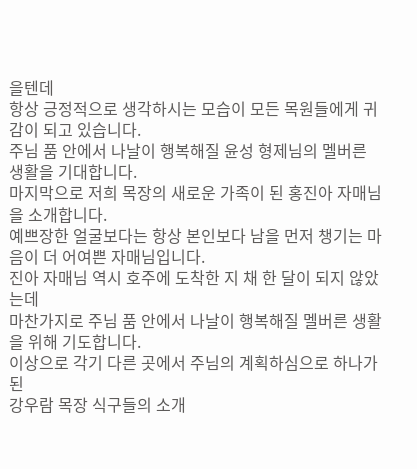을텐데
항상 긍정적으로 생각하시는 모습이 모든 목원들에게 귀감이 되고 있습니다.
주님 품 안에서 나날이 행복해질 윤성 형제님의 멜버른 생활을 기대합니다.
마지막으로 저희 목장의 새로운 가족이 된 홍진아 자매님을 소개합니다.
예쁘장한 얼굴보다는 항상 본인보다 남을 먼저 챙기는 마음이 더 어여쁜 자매님입니다.
진아 자매님 역시 호주에 도착한 지 채 한 달이 되지 않았는데
마찬가지로 주님 품 안에서 나날이 행복해질 멜버른 생활을 위해 기도합니다.
이상으로 각기 다른 곳에서 주님의 계획하심으로 하나가 된
강우람 목장 식구들의 소개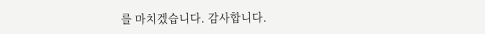를 마치겠습니다. 감사합니다.